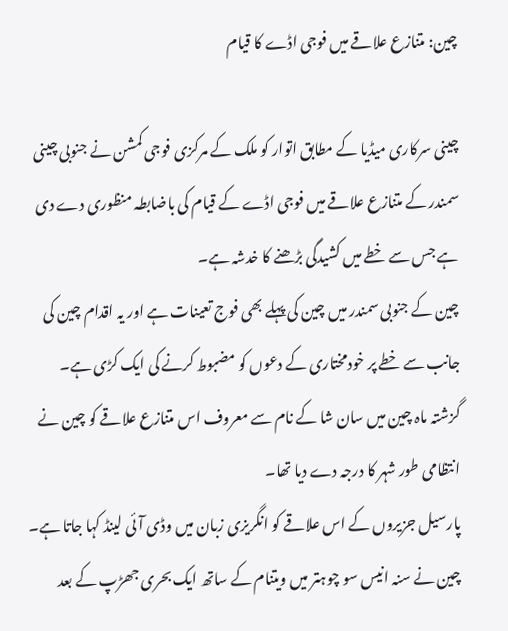چین: متنازع علاقے میں فوجی اڈے کا قیام

چینی سرکاری میڈیا کے مطابق اتوار کو ملک کے مرکزی فوجی کمشن نے جنوبی چینی سمندر کے متنازع علاقے میں فوجی اڈے کے قیام کی باضابطہ منظوری دے دی ہے جس سے خطے میں کشیدگی بڑھنے کا خدشہ ہے۔
چین کے جنوبی سمندر میں چین کی پہلے بھی فوج تعینات ہے اور یہ اقدام چین کی جانب سے خطے پر خودمختاری کے دعوں کو مضبوط کرنے کی ایک کڑی ہے۔
گزشتہ ماہ چین میں سان شا کے نام سے معروف اس متنازع علاقے کو چین نے انتظامی طور شہر کا درجہ دے دیا تھا۔
پارسیل جزیروں کے اس علاقے کو انگریزی زبان میں وڈی آئی لینڈ کہا جاتا ہے۔ چین نے سنہ انیس سو چوہتر میں ویتنام کے ساتھ ایک بحری جھڑپ کے بعد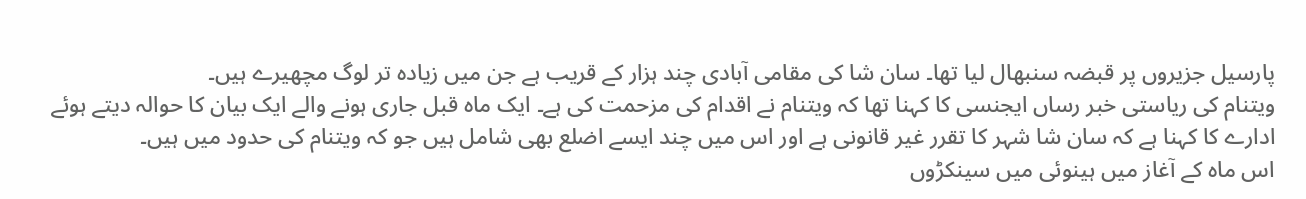پارسیل جزیروں پر قبضہ سنبھال لیا تھا۔ سان شا کی مقامی آبادی چند ہزار کے قریب ہے جن میں زیادہ تر لوگ مچھیرے ہیں۔
ویتنام کی ریاستی خبر رساں ایجنسی کا کہنا تھا کہ ویتنام نے اقدام کی مزحمت کی ہے۔ ایک ماہ قبل جاری ہونے والے ایک بیان کا حوالہ دیتے ہوئے ادارے کا کہنا ہے کہ سان شا شہر کا تقرر غیر قانونی ہے اور اس میں چند ایسے اضلع بھی شامل ہیں جو کہ ویتنام کی حدود میں ہیں۔
اس ماہ کے آغاز میں ہینوئی میں سینکڑوں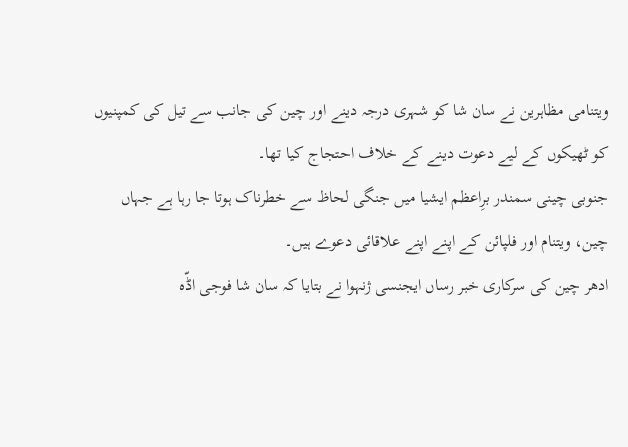ویتنامی مظاہرین نے سان شا کو شہری درجہ دینے اور چین کی جانب سے تیل کی کمپنیوں کو ٹھیکوں کے لیے دعوت دینے کے خلاف احتجاج کیا تھا۔
جنوبی چینی سمندر برِاعظم ایشیا میں جنگی لحاظ سے خطرناک ہوتا جا رہا ہے جہاں چین، ویتنام اور فلپائن کے اپنے اپنے علاقائی دعوے ہیں۔
ادھر چین کی سرکاری خبر رساں ایجنسی ژنہوا نے بتایا کہ سان شا فوجی اڈّہ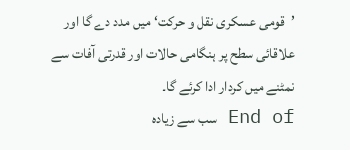’قومی عسکری نقل و حرکت‘ میں مدد دے گا اور علاقائی سطح پر ہنگامی حالات اور قدرتی آفات سے نمٹنے میں کردار ادا کرئے گا۔
End of سب سے زیادہ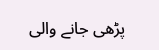پڑھی جانے والی